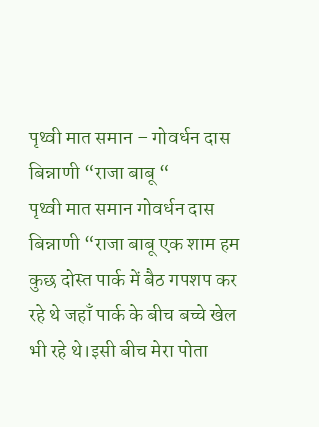पृथ्वी मात समान – गोवर्धन दास बिन्नाणी “राजा बाबू “
पृथ्वी मात समान गोवर्धन दास बिन्नाणी “राजा बाबू एक शाम हम कुछ दोस्त पार्क में बैठ गपशप कर रहे थे जहाँ पार्क के बीच बच्चे खेल भी रहे थे।इसी बीच मेरा पोता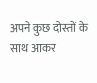अपने कुछ दोस्तों के साथ आकर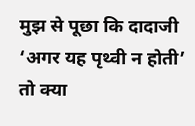मुझ से पूछा कि दादाजी ‘अगर यह पृथ्वी न होती’ तो क्या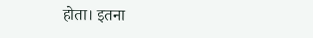होता। इतना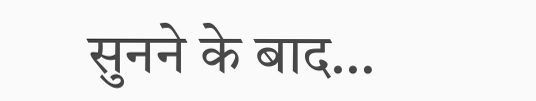सुनने के बाद…